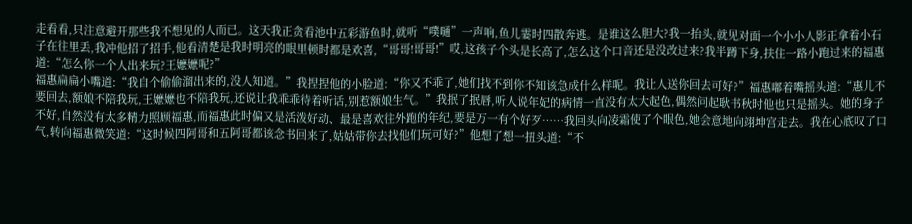走看看,只注意避开那些我不想见的人而已。这天我正贪看池中五彩游鱼时,就听“噗嗵”一声响,鱼儿霎时四散奔逃。是谁这么胆大?我一抬头,就见对面一个小小人影正拿着小石子在往里丢,我冲他招了招手,他看清楚是我时明亮的眼里顿时都是欢喜,“哥哥!哥哥!”哎,这孩子个头是长高了,怎么这个口音还是没改过来?我半蹲下身,扶住一路小跑过来的福惠道:“怎么你一个人出来玩?王嬷嬷呢?”
福惠扁扁小嘴道:“我自个偷偷溜出来的,没人知道。”我捏捏他的小脸道:“你又不乖了,她们找不到你不知该急成什么样呢。我让人送你回去可好?”福惠嘟着嘴摇头道:“惠儿不要回去,额娘不陪我玩,王嬷嬷也不陪我玩,还说让我乖乖待着听话,别惹额娘生气。”我抿了抿唇,听人说年妃的病情一直没有太大起色,偶然问起耿书秋时他也只是摇头。她的身子不好,自然没有太多精力照顾福惠,而福惠此时偏又是活泼好动、最是喜欢往外跑的年纪,要是万一有个好歹……我回头向凌霜使了个眼色,她会意地向翊坤宫走去。我在心底叹了口气,转向福惠微笑道:“这时候四阿哥和五阿哥都该念书回来了,姑姑带你去找他们玩可好?”他想了想一扭头道:“不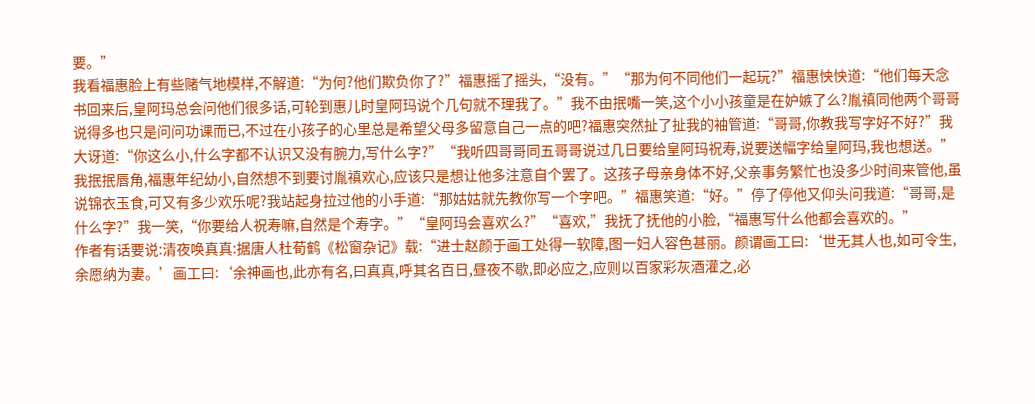要。”
我看福惠脸上有些赌气地模样,不解道:“为何?他们欺负你了?”福惠摇了摇头,“没有。”“那为何不同他们一起玩?”福惠怏怏道:“他们每天念书回来后,皇阿玛总会问他们很多话,可轮到惠儿时皇阿玛说个几句就不理我了。”我不由抿嘴一笑,这个小小孩童是在妒嫉了么?胤禛同他两个哥哥说得多也只是问问功课而已,不过在小孩子的心里总是希望父母多留意自己一点的吧?福惠突然扯了扯我的袖管道:“哥哥,你教我写字好不好?”我大讶道:“你这么小,什么字都不认识又没有腕力,写什么字?”“我听四哥哥同五哥哥说过几日要给皇阿玛祝寿,说要送幅字给皇阿玛,我也想送。”我抿抿唇角,福惠年纪幼小,自然想不到要讨胤禛欢心,应该只是想让他多注意自个罢了。这孩子母亲身体不好,父亲事务繁忙也没多少时间来管他,虽说锦衣玉食,可又有多少欢乐呢?我站起身拉过他的小手道:“那姑姑就先教你写一个字吧。”福惠笑道:“好。”停了停他又仰头问我道:“哥哥,是什么字?”我一笑,“你要给人祝寿嘛,自然是个寿字。”“皇阿玛会喜欢么?”“喜欢,”我抚了抚他的小脸,“福惠写什么他都会喜欢的。”
作者有话要说:清夜唤真真:据唐人杜荀鹤《松窗杂记》载:“进士赵颜于画工处得一软障,图一妇人容色甚丽。颜谓画工曰:‘世无其人也,如可令生,余愿纳为妻。’画工曰:‘余神画也,此亦有名,曰真真,呼其名百日,昼夜不歇,即必应之,应则以百家彩灰酒灌之,必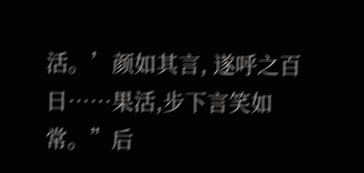活。’颜如其言, 遂呼之百日……果活,步下言笑如常。”后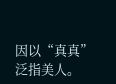因以“真真”泛指美人。